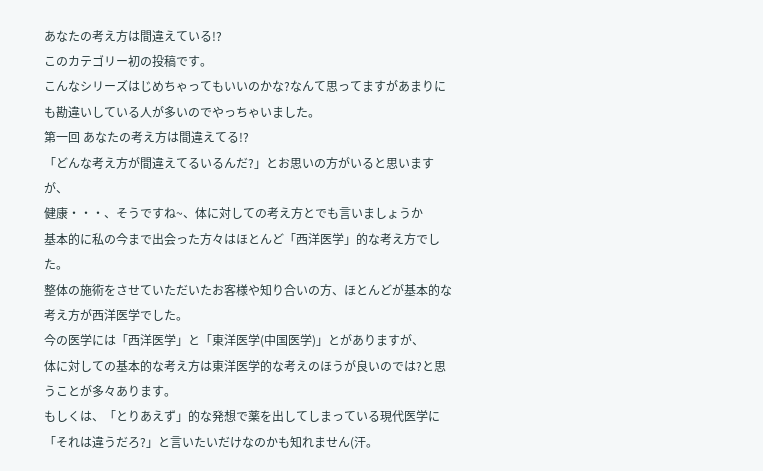あなたの考え方は間違えている!?
このカテゴリー初の投稿です。
こんなシリーズはじめちゃってもいいのかな?なんて思ってますがあまりにも勘違いしている人が多いのでやっちゃいました。
第一回 あなたの考え方は間違えてる!?
「どんな考え方が間違えてるいるんだ?」とお思いの方がいると思いますが、
健康・・・、そうですね~、体に対しての考え方とでも言いましょうか
基本的に私の今まで出会った方々はほとんど「西洋医学」的な考え方でした。
整体の施術をさせていただいたお客様や知り合いの方、ほとんどが基本的な考え方が西洋医学でした。
今の医学には「西洋医学」と「東洋医学(中国医学)」とがありますが、
体に対しての基本的な考え方は東洋医学的な考えのほうが良いのでは?と思うことが多々あります。
もしくは、「とりあえず」的な発想で薬を出してしまっている現代医学に「それは違うだろ?」と言いたいだけなのかも知れません(汗。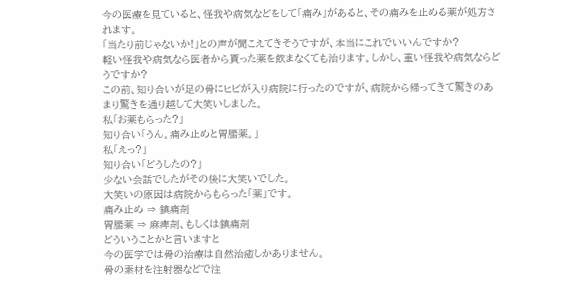今の医療を見ていると、怪我や病気などをして「痛み」があると、その痛みを止める薬が処方されます。
「当たり前じゃないか!」との声が聞こえてきそうですが、本当にこれでいいんですか?
軽い怪我や病気なら医者から貰った薬を飲まなくても治ります。しかし、重い怪我や病気ならどうですか?
この前、知り合いが足の骨にヒビが入り病院に行ったのですが、病院から帰ってきて驚きのあまり驚きを通り越して大笑いしました。
私「お薬もらった?」
知り合い「うん。痛み止めと胃腸薬。」
私「えっ?」
知り合い「どうしたの?」
少ない会話でしたがその後に大笑いでした。
大笑いの原因は病院からもらった「薬」です。
痛み止め ⇒ 鎮痛剤
胃腸薬 ⇒ 麻痺剤、もしくは鎮痛剤
どういうことかと言いますと
今の医学では骨の治療は自然治癒しかありません。
骨の素材を注射器などで注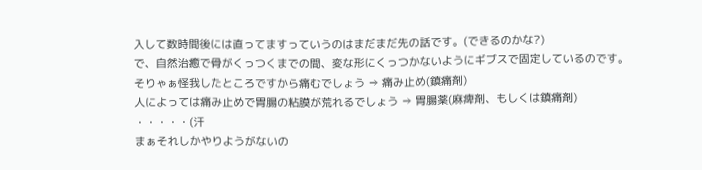入して数時間後には直ってますっていうのはまだまだ先の話です。(できるのかな?)
で、自然治癒で骨がくっつくまでの間、変な形にくっつかないようにギブスで固定しているのです。
そりゃぁ怪我したところですから痛むでしょう ⇒ 痛み止め(鎮痛剤)
人によっては痛み止めで胃腸の粘膜が荒れるでしょう ⇒ 胃腸薬(麻痺剤、もしくは鎮痛剤)
・・・・・(汗
まぁそれしかやりようがないの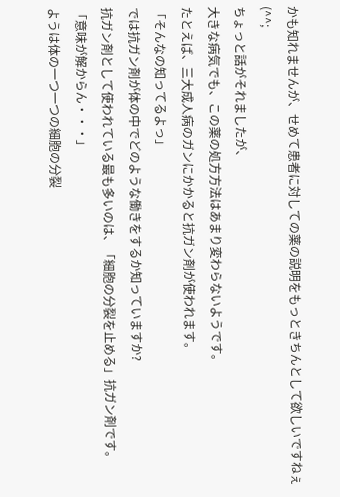かも知れませんが、せめて患者に対しての薬の説明をもっときちんとして欲しいですねぇ(^^;
ちょっと話がそれましたが、
大きな病気でも、この薬の処方方法はあまり変わらないようです。
たとえば、三大成人病のガンにかかると抗ガン剤が使われます。
「そんなの知ってるよっ」
では抗ガン剤が体の中でどのような働きをするか知っていますか?
抗ガン剤として使われている最も多いのは、「細胞の分裂を止める」抗ガン剤です。
「意味が解からん・・・」
ようは体の一つ一つの細胞の分裂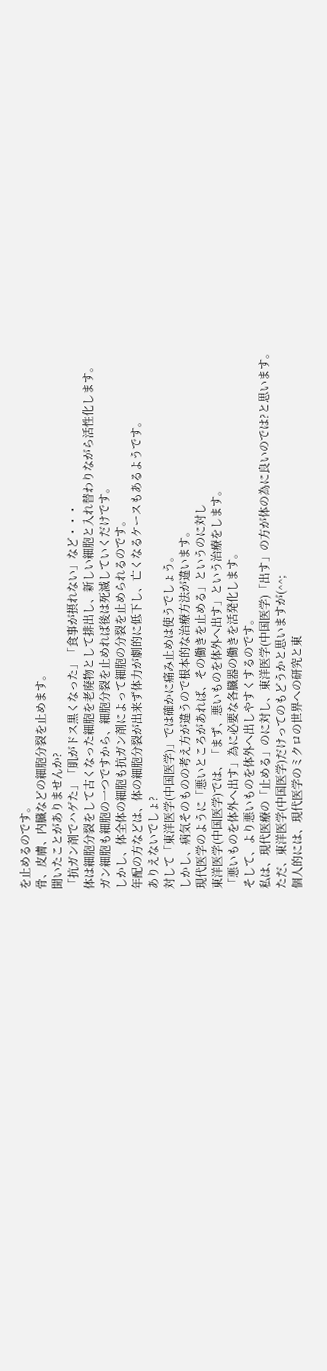を止めるのです。
骨、皮膚、内臓などの細胞分裂を止めます。
聞いたことがありませんか?
「抗ガン剤でハゲた」「肌がドス黒くなった」「食事が摂れない」など・・・
体は細胞分裂をして古くなった細胞を老廃物として排出し、新しい細胞と入れ替わりながら活性化します。
ガン細胞も細胞の一つですから、細胞分裂を止めれば後は死滅していくだけです。
しかし、体全体の細胞も抗ガン剤によって細胞の分裂を止められるのです。
年配の方などは、体の細胞分裂が出来ず体力が劇的に低下し、亡くなるケースもあるようです。
ありえないでしょ?
対して「東洋医学(中国医学)」では確かに痛み止めは使うでしょう。
しかし、病気そのものの考え方が違うので根本的な治療方法が違います。
現代医学のように「悪いところがあれば、その働きを止める」というのに対し
東洋医学(中国医学)では、「まず、悪いものを体外へ出す」という治療をします。
「悪いものを体外へ出す」為に必要な各臓器の働きを活発化します。
そして、より悪いものを体外へ出しやすくするのです。
私は、現代医療の「止める」のに対し、東洋医学(中国医学)「出す」の方が体の為に良いのでは?と思います。
ただ、東洋医学(中国医学)だけってのもどうかと思いますが(^^;
個人的には、現代医学のミクロの世界への研究と東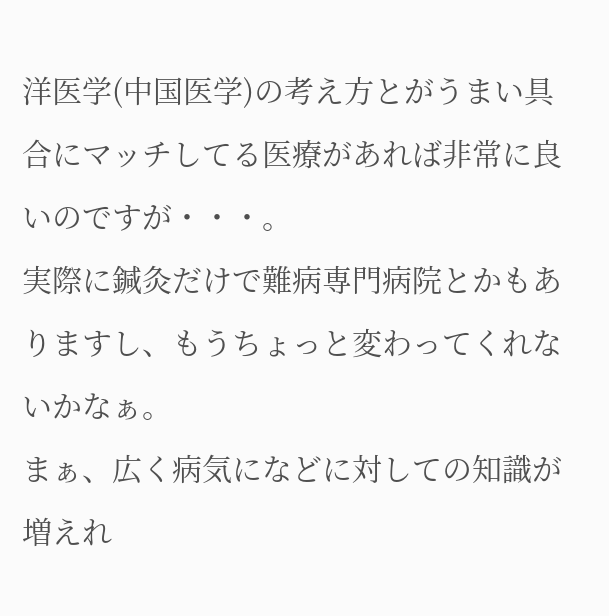洋医学(中国医学)の考え方とがうまい具合にマッチしてる医療があれば非常に良いのですが・・・。
実際に鍼灸だけで難病専門病院とかもありますし、もうちょっと変わってくれないかなぁ。
まぁ、広く病気になどに対しての知識が増えれ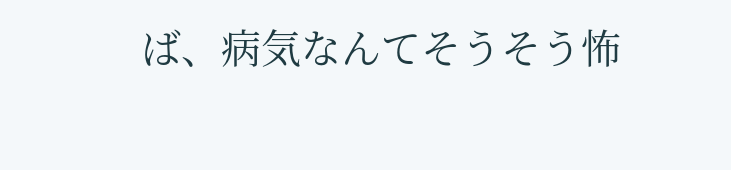ば、病気なんてそうそう怖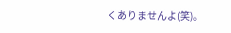くありませんよ(笑)。